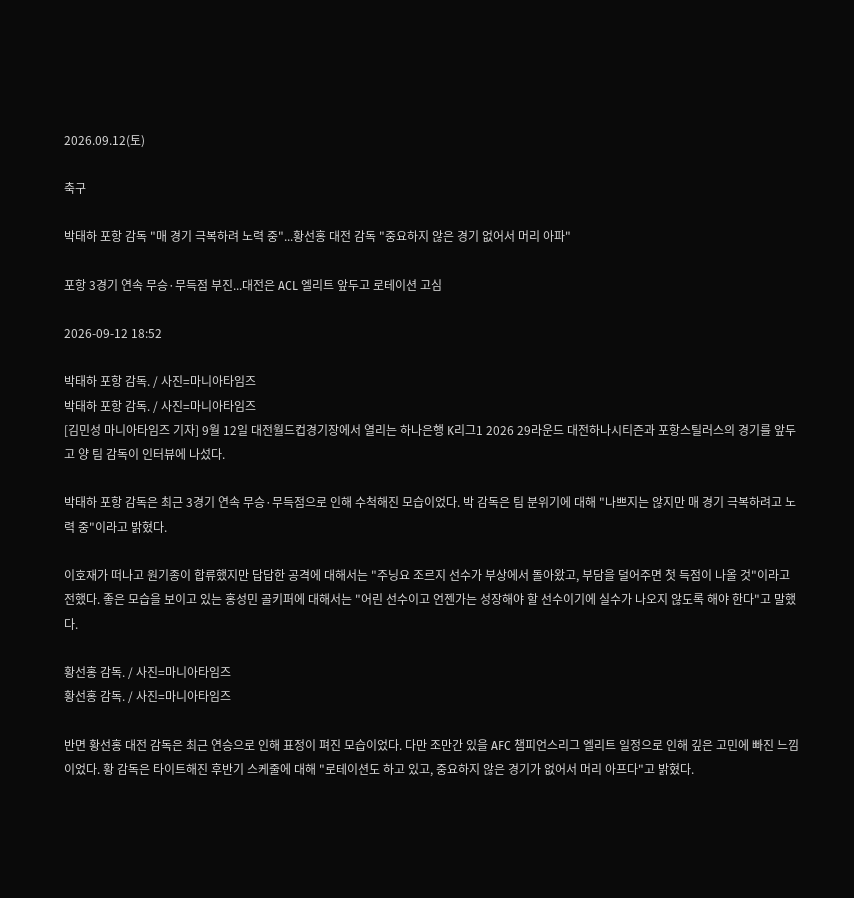2026.09.12(토)

축구

박태하 포항 감독 "매 경기 극복하려 노력 중"...황선홍 대전 감독 "중요하지 않은 경기 없어서 머리 아파"

포항 3경기 연속 무승·무득점 부진...대전은 ACL 엘리트 앞두고 로테이션 고심

2026-09-12 18:52

박태하 포항 감독. / 사진=마니아타임즈
박태하 포항 감독. / 사진=마니아타임즈
[김민성 마니아타임즈 기자] 9월 12일 대전월드컵경기장에서 열리는 하나은행 K리그1 2026 29라운드 대전하나시티즌과 포항스틸러스의 경기를 앞두고 양 팀 감독이 인터뷰에 나섰다.

박태하 포항 감독은 최근 3경기 연속 무승·무득점으로 인해 수척해진 모습이었다. 박 감독은 팀 분위기에 대해 "나쁘지는 않지만 매 경기 극복하려고 노력 중"이라고 밝혔다.

이호재가 떠나고 원기종이 합류했지만 답답한 공격에 대해서는 "주닝요 조르지 선수가 부상에서 돌아왔고, 부담을 덜어주면 첫 득점이 나올 것"이라고 전했다. 좋은 모습을 보이고 있는 홍성민 골키퍼에 대해서는 "어린 선수이고 언젠가는 성장해야 할 선수이기에 실수가 나오지 않도록 해야 한다"고 말했다.

황선홍 감독. / 사진=마니아타임즈
황선홍 감독. / 사진=마니아타임즈

반면 황선홍 대전 감독은 최근 연승으로 인해 표정이 펴진 모습이었다. 다만 조만간 있을 AFC 챔피언스리그 엘리트 일정으로 인해 깊은 고민에 빠진 느낌이었다. 황 감독은 타이트해진 후반기 스케줄에 대해 "로테이션도 하고 있고, 중요하지 않은 경기가 없어서 머리 아프다"고 밝혔다.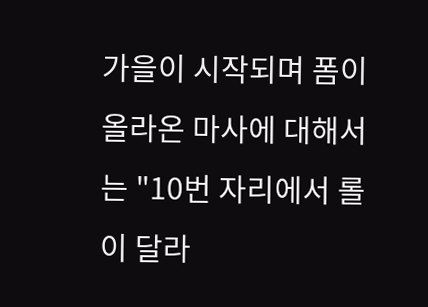가을이 시작되며 폼이 올라온 마사에 대해서는 "10번 자리에서 롤이 달라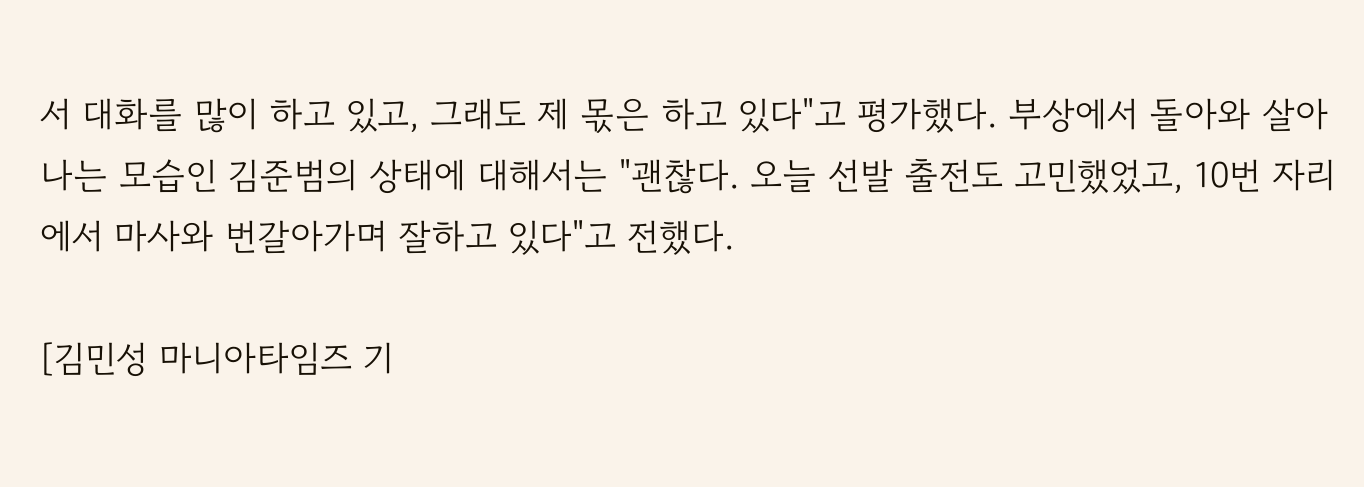서 대화를 많이 하고 있고, 그래도 제 몫은 하고 있다"고 평가했다. 부상에서 돌아와 살아나는 모습인 김준범의 상태에 대해서는 "괜찮다. 오늘 선발 출전도 고민했었고, 10번 자리에서 마사와 번갈아가며 잘하고 있다"고 전했다.

[김민성 마니아타임즈 기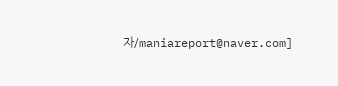자/maniareport@naver.com]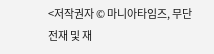<저작권자 © 마니아타임즈, 무단 전재 및 재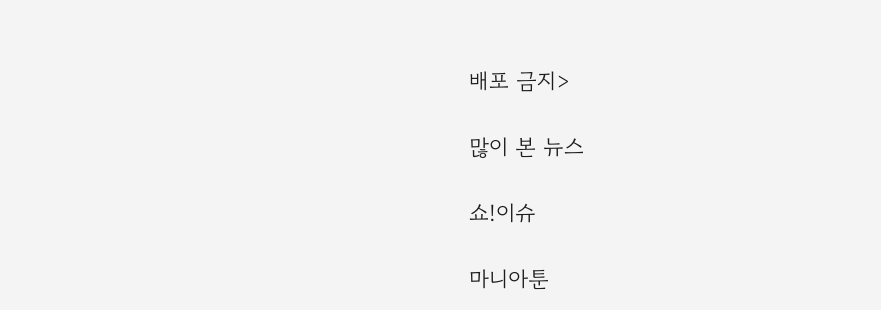배포 금지>

많이 본 뉴스

쇼!이슈

마니아툰